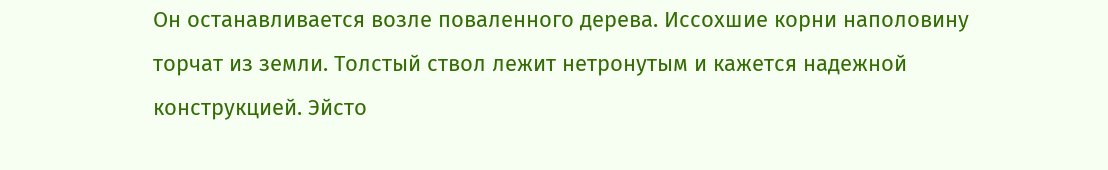Он останавливается возле поваленного дерева. Иссохшие корни наполовину торчат из земли. Толстый ствол лежит нетронутым и кажется надежной конструкцией. Эйсто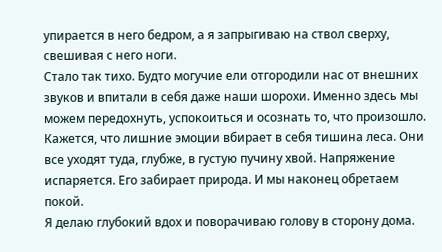упирается в него бедром, а я запрыгиваю на ствол сверху, свешивая с него ноги.
Стало так тихо. Будто могучие ели отгородили нас от внешних звуков и впитали в себя даже наши шорохи. Именно здесь мы можем передохнуть, успокоиться и осознать то, что произошло. Кажется, что лишние эмоции вбирает в себя тишина леса. Они все уходят туда, глубже, в густую пучину хвой. Напряжение испаряется. Его забирает природа. И мы наконец обретаем покой.
Я делаю глубокий вдох и поворачиваю голову в сторону дома.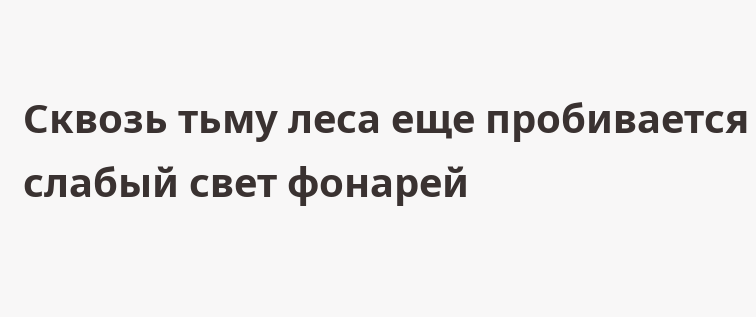Сквозь тьму леса еще пробивается слабый свет фонарей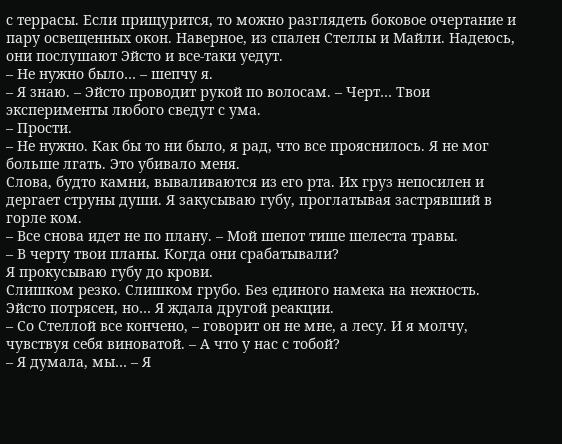с террасы. Если прищурится, то можно разглядеть боковое очертание и пару освещенных окон. Наверное, из спален Стеллы и Майли. Надеюсь, они послушают Эйсто и все-таки уедут.
– Не нужно было… – шепчу я.
– Я знаю. – Эйсто проводит рукой по волосам. – Черт… Твои эксперименты любого сведут с ума.
– Прости.
– Не нужно. Как бы то ни было, я рад, что все прояснилось. Я не мог больше лгать. Это убивало меня.
Слова, будто камни, вываливаются из его рта. Их груз непосилен и дергает струны души. Я закусываю губу, проглатывая застрявший в горле ком.
– Все снова идет не по плану. – Мой шепот тише шелеста травы.
– В черту твои планы. Когда они срабатывали?
Я прокусываю губу до крови.
Слишком резко. Слишком грубо. Без единого намека на нежность. Эйсто потрясен, но… Я ждала другой реакции.
– Со Стеллой все кончено, – говорит он не мне, а лесу. И я молчу, чувствуя себя виноватой. – А что у нас с тобой?
– Я думала, мы… – Я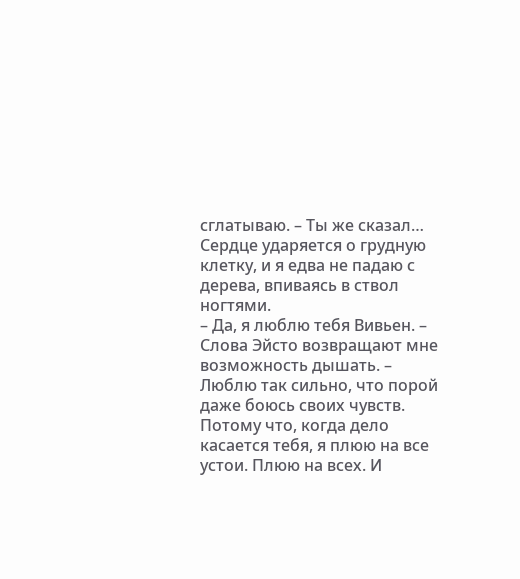сглатываю. – Ты же сказал…
Сердце ударяется о грудную клетку, и я едва не падаю с дерева, впиваясь в ствол ногтями.
– Да, я люблю тебя Вивьен. – Слова Эйсто возвращают мне возможность дышать. – Люблю так сильно, что порой даже боюсь своих чувств. Потому что, когда дело касается тебя, я плюю на все устои. Плюю на всех. И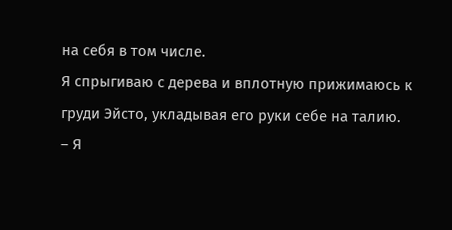на себя в том числе.
Я спрыгиваю с дерева и вплотную прижимаюсь к груди Эйсто, укладывая его руки себе на талию.
– Я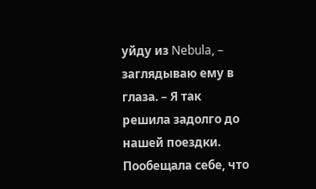уйду из Nebula, – заглядываю ему в глаза. – Я так решила задолго до нашей поездки. Пообещала себе, что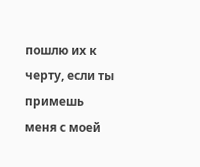пошлю их к черту, если ты примешь меня с моей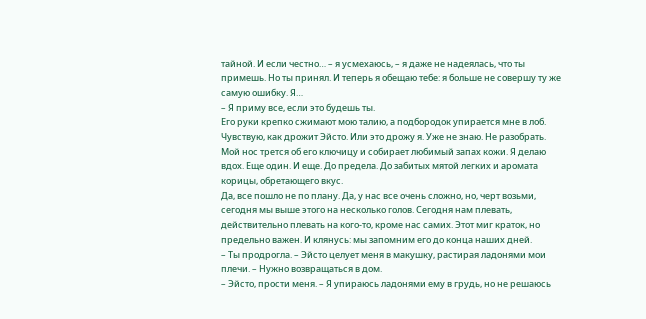тайной. И если честно… – я усмехаюсь, – я даже не надеялась, что ты примешь. Но ты принял. И теперь я обещаю тебе: я больше не совершу ту же самую ошибку. Я…
– Я приму все, если это будешь ты.
Его руки крепко сжимают мою талию, а подбородок упирается мне в лоб. Чувствую, как дрожит Эйсто. Или это дрожу я. Уже не знаю. Не разобрать. Мой нос трется об его ключицу и собирает любимый запах кожи. Я делаю вдох. Еще один. И еще. До предела. До забитых мятой легких и аромата корицы, обретающего вкус.
Да, все пошло не по плану. Да, у нас все очень сложно, но, черт возьми, сегодня мы выше этого на несколько голов. Сегодня нам плевать, действительно плевать на кого-то, кроме нас самих. Этот миг краток, но предельно важен. И клянусь: мы запомним его до конца наших дней.
– Ты продрогла. – Эйсто целует меня в макушку, растирая ладонями мои плечи. – Нужно возвращаться в дом.
– Эйсто, прости меня. – Я упираюсь ладонями ему в грудь, но не решаюсь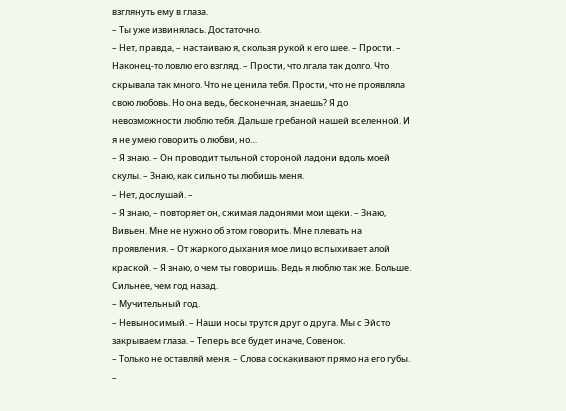взглянуть ему в глаза.
– Ты уже извинялась. Достаточно.
– Нет, правда, – настаиваю я, скользя рукой к его шее. – Прости. – Наконец-то ловлю его взгляд. – Прости, что лгала так долго. Что скрывала так много. Что не ценила тебя. Прости, что не проявляла свою любовь. Но она ведь, бесконечная, знаешь? Я до невозможности люблю тебя. Дальше гребаной нашей вселенной. И я не умею говорить о любви, но…
– Я знаю. – Он проводит тыльной стороной ладони вдоль моей скулы. – Знаю, как сильно ты любишь меня.
– Нет, дослушай. –
– Я знаю, – повторяет он, сжимая ладонями мои щеки. – Знаю, Вивьен. Мне не нужно об этом говорить. Мне плевать на проявления. – От жаркого дыхания мое лицо вспыхивает алой краской. – Я знаю, о чем ты говоришь. Ведь я люблю так же. Больше. Сильнее, чем год назад.
– Мучительный год.
– Невыносимый. – Наши носы трутся друг о друга. Мы с Эйсто закрываем глаза. – Теперь все будет иначе, Совенок.
– Только не оставляй меня. – Слова соскакивают прямо на его губы.
–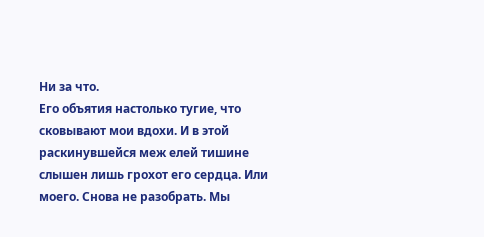Ни за что.
Его объятия настолько тугие, что сковывают мои вдохи. И в этой раскинувшейся меж елей тишине слышен лишь грохот его сердца. Или моего. Снова не разобрать. Мы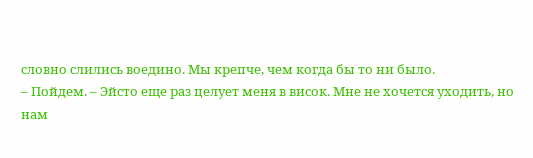словно слились воедино. Мы крепче, чем когда бы то ни было.
– Пойдем. – Эйсто еще раз целует меня в висок. Мне не хочется уходить, но нам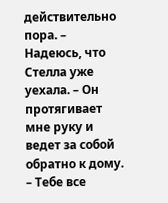действительно пора. – Надеюсь, что Стелла уже уехала. – Он протягивает мне руку и ведет за собой обратно к дому.
– Тебе все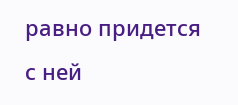равно придется с ней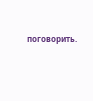поговорить.